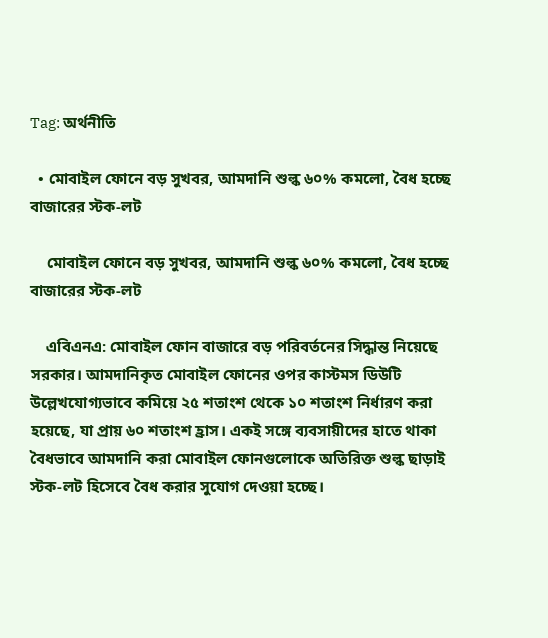Tag: অর্থনীতি

  • মোবাইল ফোনে বড় সুখবর, আমদানি শুল্ক ৬০% কমলো, বৈধ হচ্ছে বাজারের স্টক-লট

    মোবাইল ফোনে বড় সুখবর, আমদানি শুল্ক ৬০% কমলো, বৈধ হচ্ছে বাজারের স্টক-লট

    এবিএনএ: মোবাইল ফোন বাজারে বড় পরিবর্তনের সিদ্ধান্ত নিয়েছে সরকার। আমদানিকৃত মোবাইল ফোনের ওপর কাস্টমস ডিউটি উল্লেখযোগ্যভাবে কমিয়ে ২৫ শতাংশ থেকে ১০ শতাংশ নির্ধারণ করা হয়েছে, যা প্রায় ৬০ শতাংশ হ্রাস। একই সঙ্গে ব্যবসায়ীদের হাতে থাকা বৈধভাবে আমদানি করা মোবাইল ফোনগুলোকে অতিরিক্ত শুল্ক ছাড়াই স্টক-লট হিসেবে বৈধ করার সুযোগ দেওয়া হচ্ছে।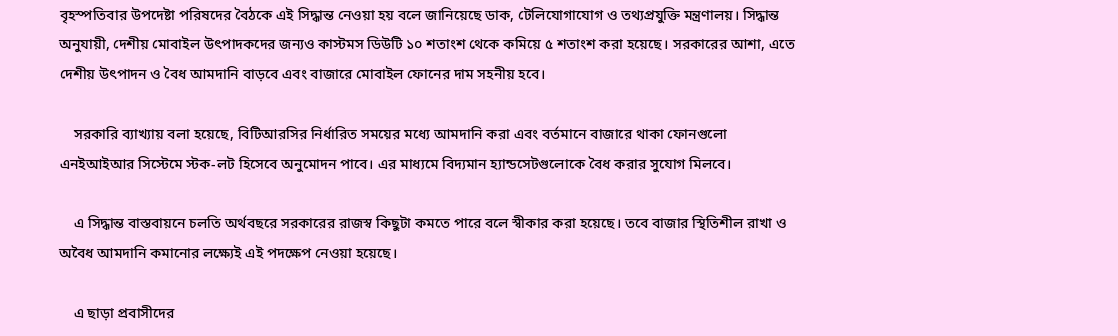বৃহস্পতিবার উপদেষ্টা পরিষদের বৈঠকে এই সিদ্ধান্ত নেওয়া হয় বলে জানিয়েছে ডাক, টেলিযোগাযোগ ও তথ্যপ্রযুক্তি মন্ত্রণালয়। সিদ্ধান্ত অনুযায়ী, দেশীয় মোবাইল উৎপাদকদের জন্যও কাস্টমস ডিউটি ১০ শতাংশ থেকে কমিয়ে ৫ শতাংশ করা হয়েছে। সরকারের আশা, এতে দেশীয় উৎপাদন ও বৈধ আমদানি বাড়বে এবং বাজারে মোবাইল ফোনের দাম সহনীয় হবে।

    সরকারি ব্যাখ্যায় বলা হয়েছে, বিটিআরসির নির্ধারিত সময়ের মধ্যে আমদানি করা এবং বর্তমানে বাজারে থাকা ফোনগুলো এনইআইআর সিস্টেমে স্টক-লট হিসেবে অনুমোদন পাবে। এর মাধ্যমে বিদ্যমান হ্যান্ডসেটগুলোকে বৈধ করার সুযোগ মিলবে।

    এ সিদ্ধান্ত বাস্তবায়নে চলতি অর্থবছরে সরকারের রাজস্ব কিছুটা কমতে পারে বলে স্বীকার করা হয়েছে। তবে বাজার স্থিতিশীল রাখা ও অবৈধ আমদানি কমানোর লক্ষ্যেই এই পদক্ষেপ নেওয়া হয়েছে।

    এ ছাড়া প্রবাসীদের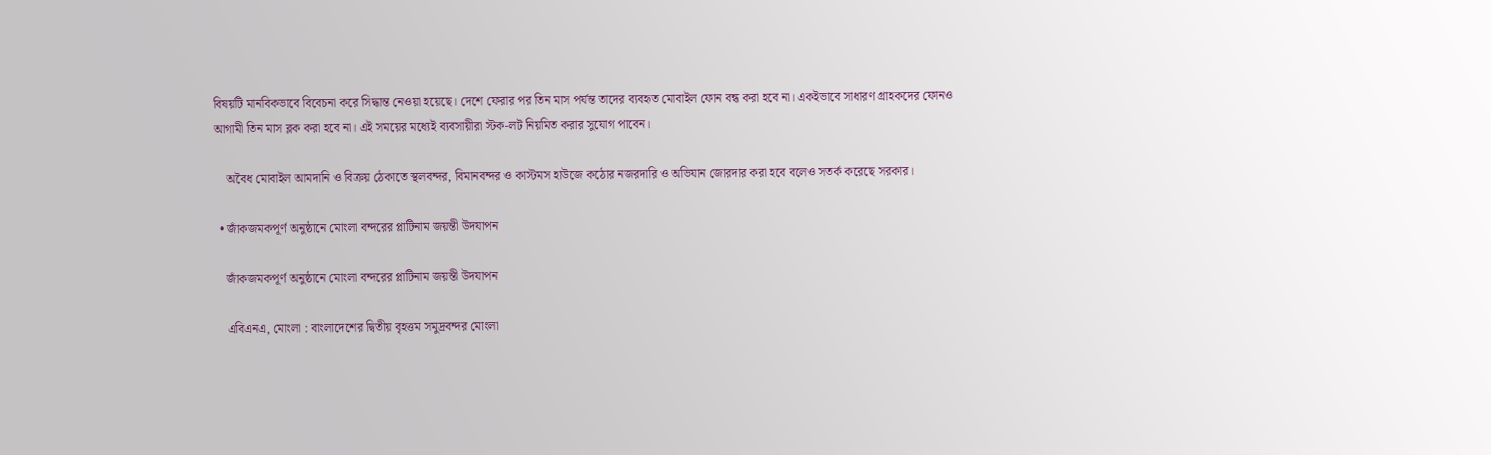বিষয়টি মানবিকভাবে বিবেচনা করে সিদ্ধান্ত নেওয়া হয়েছে। দেশে ফেরার পর তিন মাস পর্যন্ত তাদের ব্যবহৃত মোবাইল ফোন বন্ধ করা হবে না। একইভাবে সাধারণ গ্রাহকদের ফোনও আগামী তিন মাস ব্লক করা হবে না। এই সময়ের মধ্যেই ব্যবসায়ীরা স্টক-লট নিয়মিত করার সুযোগ পাবেন।

    অবৈধ মোবাইল আমদানি ও বিক্রয় ঠেকাতে স্থলবন্দর, বিমানবন্দর ও কাস্টমস হাউজে কঠোর নজরদারি ও অভিযান জোরদার করা হবে বলেও সতর্ক করেছে সরকার।

  • জাঁকজমকপূর্ণ অনুষ্ঠানে মোংলা বন্দরের প্লাটিনাম জয়ন্তী উদযাপন

    জাঁকজমকপূর্ণ অনুষ্ঠানে মোংলা বন্দরের প্লাটিনাম জয়ন্তী উদযাপন

    এবিএনএ, মোংলা : বাংলাদেশের দ্বিতীয় বৃহত্তম সমুদ্রবন্দর মোংলা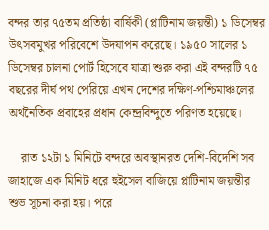বন্দর তার ৭৫তম প্রতিষ্ঠা বার্ষিকী (প্লাটিনাম জয়ন্তী) ১ ডিসেম্বর উৎসবমুখর পরিবেশে উদযাপন করেছে। ১৯৫০ সালের ১ ডিসেম্বর চালনা পোর্ট হিসেবে যাত্রা শুরু করা এই বন্দরটি ৭৫ বছরের দীর্ঘ পথ পেরিয়ে এখন দেশের দক্ষিণ-পশ্চিমাঞ্চলের অর্থনৈতিক প্রবাহের প্রধান কেন্দ্রবিন্দুতে পরিণত হয়েছে।

    রাত ১২টা ১ মিনিটে বন্দরে অবস্থানরত দেশি-বিদেশি সব জাহাজে এক মিনিট ধরে হুইসেল বাজিয়ে প্লাটিনাম জয়ন্তীর শুভ সূচনা করা হয়। পরে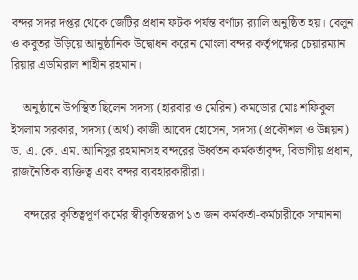বন্দর সদর দপ্তর থেকে জেটির প্রধান ফটক পর্যন্ত বর্ণাঢ্য র‌্যালি অনুষ্ঠিত হয়। বেলুন ও কবুতর উড়িয়ে আনুষ্ঠানিক উদ্বোধন করেন মোংলা বন্দর কর্তৃপক্ষের চেয়ারম্যান রিয়ার এডমিরাল শাহীন রহমান।

    অনুষ্ঠানে উপস্থিত ছিলেন সদস্য (হারবার ও মেরিন) কমডোর মোঃ শফিকুল ইসলাম সরকার, সদস্য (অর্থ) কাজী আবেদ হোসেন, সদস্য (প্রকৌশল ও উন্নয়ন) ড. এ. কে. এম. আনিসুর রহমানসহ বন্দরের উর্ধ্বতন কর্মকর্তাবৃন্দ, বিভাগীয় প্রধান, রাজনৈতিক ব্যক্তিত্ব এবং বন্দর ব্যবহারকারীরা।

    বন্দরের কৃতিত্বপূর্ণ কর্মের স্বীকৃতিস্বরূপ ১৩ জন কর্মকর্তা-কর্মচারীকে সম্মাননা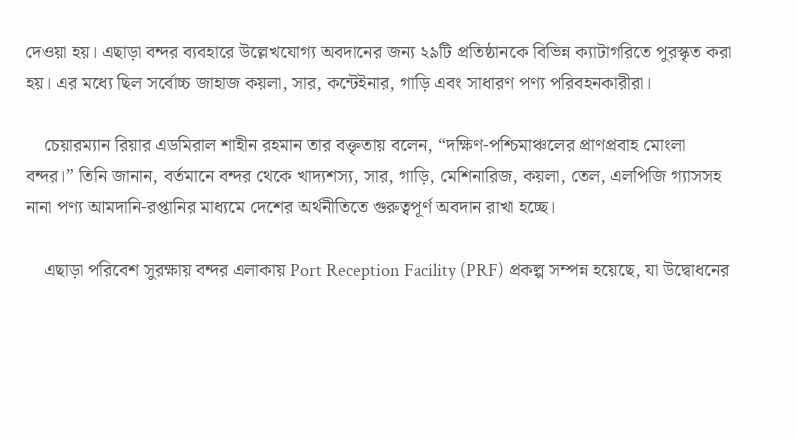দেওয়া হয়। এছাড়া বন্দর ব্যবহারে উল্লেখযোগ্য অবদানের জন্য ২৯টি প্রতিষ্ঠানকে বিভিন্ন ক্যাটাগরিতে পুরস্কৃত করা হয়। এর মধ্যে ছিল সর্বোচ্চ জাহাজ কয়লা, সার, কন্টেইনার, গাড়ি এবং সাধারণ পণ্য পরিবহনকারীরা।

    চেয়ারম্যান রিয়ার এডমিরাল শাহীন রহমান তার বক্তৃতায় বলেন, “দক্ষিণ-পশ্চিমাঞ্চলের প্রাণপ্রবাহ মোংলা বন্দর।” তিনি জানান, বর্তমানে বন্দর থেকে খাদ্যশস্য, সার, গাড়ি, মেশিনারিজ, কয়লা, তেল, এলপিজি গ্যাসসহ নানা পণ্য আমদানি-রপ্তানির মাধ্যমে দেশের অর্থনীতিতে গুরুত্বপূর্ণ অবদান রাখা হচ্ছে।

    এছাড়া পরিবেশ সুরক্ষায় বন্দর এলাকায় Port Reception Facility (PRF) প্রকল্প সম্পন্ন হয়েছে, যা উদ্বোধনের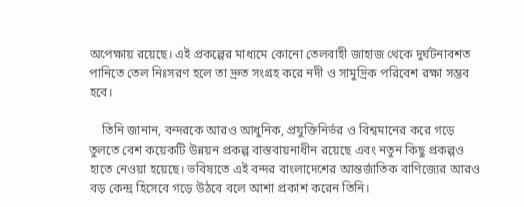অপেক্ষায় রয়েছে। এই প্রকল্পের মাধ্যমে কোনো তেলবাহী জাহাজ থেকে দুর্ঘটনাবশত পানিতে তেল নিঃসরণ হলে তা দ্রুত সংগ্রহ করে নদী ও সামুদ্রিক পরিবেশ রক্ষা সম্ভব হবে।

    তিনি জানান, বন্দরকে আরও আধুনিক, প্রযুক্তিনির্ভর ও বিশ্বমানের করে গড়ে তুলতে বেশ কয়েকটি উন্নয়ন প্রকল্প বাস্তবায়নাধীন রয়েছে এবং নতুন কিছু প্রকল্পও হাতে নেওয়া হয়েছে। ভবিষ্যতে এই বন্দর বাংলাদেশের আন্তর্জাতিক বাণিজ্যের আরও বড় কেন্দ্র হিসেবে গড়ে উঠবে বলে আশা প্রকাশ করেন তিনি।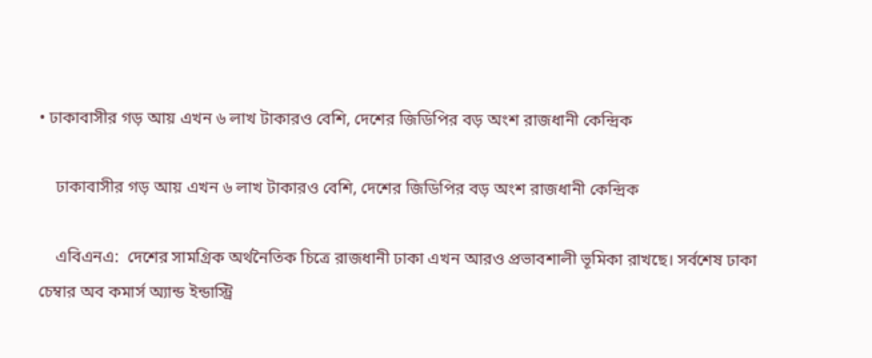• ঢাকাবাসীর গড় আয় এখন ৬ লাখ টাকারও বেশি, দেশের জিডিপির বড় অংশ রাজধানী কেন্দ্রিক

    ঢাকাবাসীর গড় আয় এখন ৬ লাখ টাকারও বেশি, দেশের জিডিপির বড় অংশ রাজধানী কেন্দ্রিক

    এবিএনএ:  দেশের সামগ্রিক অর্থনৈতিক চিত্রে রাজধানী ঢাকা এখন আরও প্রভাবশালী ভূমিকা রাখছে। সর্বশেষ ঢাকা চেম্বার অব কমার্স অ্যান্ড ইন্ডাস্ট্রি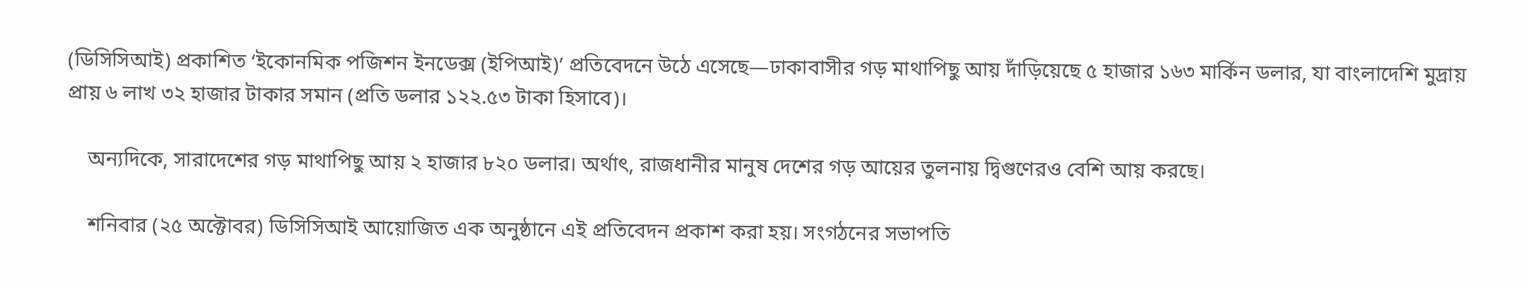(ডিসিসিআই) প্রকাশিত ‘ইকোনমিক পজিশন ইনডেক্স (ইপিআই)’ প্রতিবেদনে উঠে এসেছে—ঢাকাবাসীর গড় মাথাপিছু আয় দাঁড়িয়েছে ৫ হাজার ১৬৩ মার্কিন ডলার, যা বাংলাদেশি মুদ্রায় প্রায় ৬ লাখ ৩২ হাজার টাকার সমান (প্রতি ডলার ১২২.৫৩ টাকা হিসাবে)।

    অন্যদিকে, সারাদেশের গড় মাথাপিছু আয় ২ হাজার ৮২০ ডলার। অর্থাৎ, রাজধানীর মানুষ দেশের গড় আয়ের তুলনায় দ্বিগুণেরও বেশি আয় করছে।

    শনিবার (২৫ অক্টোবর) ডিসিসিআই আয়োজিত এক অনুষ্ঠানে এই প্রতিবেদন প্রকাশ করা হয়। সংগঠনের সভাপতি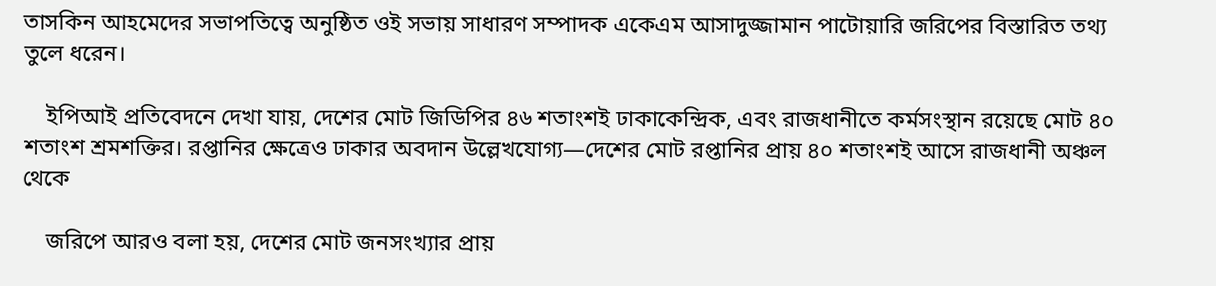তাসকিন আহমেদের সভাপতিত্বে অনুষ্ঠিত ওই সভায় সাধারণ সম্পাদক একেএম আসাদুজ্জামান পাটোয়ারি জরিপের বিস্তারিত তথ্য তুলে ধরেন।

    ইপিআই প্রতিবেদনে দেখা যায়, দেশের মোট জিডিপির ৪৬ শতাংশই ঢাকাকেন্দ্রিক, এবং রাজধানীতে কর্মসংস্থান রয়েছে মোট ৪০ শতাংশ শ্রমশক্তির। রপ্তানির ক্ষেত্রেও ঢাকার অবদান উল্লেখযোগ্য—দেশের মোট রপ্তানির প্রায় ৪০ শতাংশই আসে রাজধানী অঞ্চল থেকে

    জরিপে আরও বলা হয়, দেশের মোট জনসংখ্যার প্রায়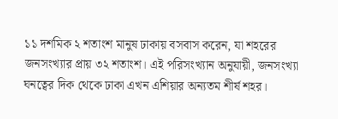১১ দশমিক ২ শতাংশ মানুষ ঢাকায় বসবাস করেন, যা শহরের জনসংখ্যার প্রায় ৩২ শতাংশ। এই পরিসংখ্যান অনুযায়ী, জনসংখ্যা ঘনত্বের দিক থেকে ঢাকা এখন এশিয়ার অন্যতম শীর্ষ শহর।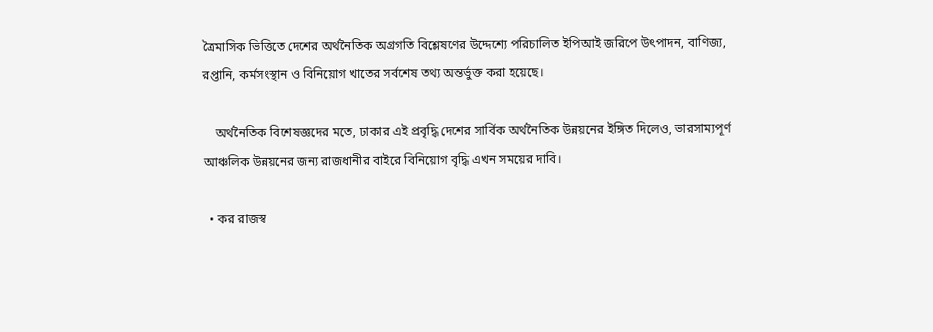ত্রৈমাসিক ভিত্তিতে দেশের অর্থনৈতিক অগ্রগতি বিশ্লেষণের উদ্দেশ্যে পরিচালিত ইপিআই জরিপে উৎপাদন, বাণিজ্য, রপ্তানি, কর্মসংস্থান ও বিনিয়োগ খাতের সর্বশেষ তথ্য অন্তর্ভুক্ত করা হয়েছে।

    অর্থনৈতিক বিশেষজ্ঞদের মতে, ঢাকার এই প্রবৃদ্ধি দেশের সার্বিক অর্থনৈতিক উন্নয়নের ইঙ্গিত দিলেও, ভারসাম্যপূর্ণ আঞ্চলিক উন্নয়নের জন্য রাজধানীর বাইরে বিনিয়োগ বৃদ্ধি এখন সময়ের দাবি।

  • কর রাজস্ব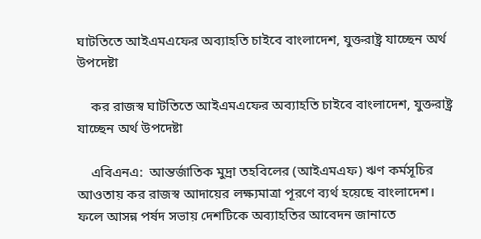ঘাটতিতে আইএমএফের অব্যাহতি চাইবে বাংলাদেশ, যুক্তরাষ্ট্র যাচ্ছেন অর্থ উপদেষ্টা

    কর রাজস্ব ঘাটতিতে আইএমএফের অব্যাহতি চাইবে বাংলাদেশ, যুক্তরাষ্ট্র যাচ্ছেন অর্থ উপদেষ্টা

    এবিএনএ:  আন্তর্জাতিক মুদ্রা তহবিলের (আইএমএফ) ঋণ কর্মসূচির আওতায় কর রাজস্ব আদায়ের লক্ষ্যমাত্রা পূরণে ব্যর্থ হয়েছে বাংলাদেশ। ফলে আসন্ন পর্ষদ সভায় দেশটিকে অব্যাহতির আবেদন জানাতে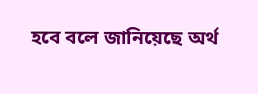হবে বলে জানিয়েছে অর্থ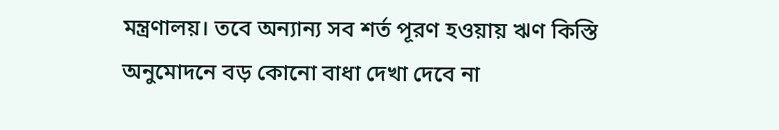মন্ত্রণালয়। তবে অন্যান্য সব শর্ত পূরণ হওয়ায় ঋণ কিস্তি অনুমোদনে বড় কোনো বাধা দেখা দেবে না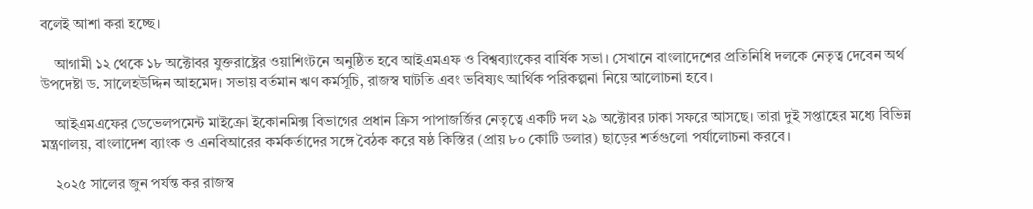বলেই আশা করা হচ্ছে।

    আগামী ১২ থেকে ১৮ অক্টোবর যুক্তরাষ্ট্রের ওয়াশিংটনে অনুষ্ঠিত হবে আইএমএফ ও বিশ্বব্যাংকের বার্ষিক সভা। সেখানে বাংলাদেশের প্রতিনিধি দলকে নেতৃত্ব দেবেন অর্থ উপদেষ্টা ড. সালেহউদ্দিন আহমেদ। সভায় বর্তমান ঋণ কর্মসূচি, রাজস্ব ঘাটতি এবং ভবিষ্যৎ আর্থিক পরিকল্পনা নিয়ে আলোচনা হবে।

    আইএমএফের ডেভেলপমেন্ট মাইক্রো ইকোনমিক্স বিভাগের প্রধান ক্রিস পাপাজর্জির নেতৃত্বে একটি দল ২৯ অক্টোবর ঢাকা সফরে আসছে। তারা দুই সপ্তাহের মধ্যে বিভিন্ন মন্ত্রণালয়, বাংলাদেশ ব্যাংক ও এনবিআরের কর্মকর্তাদের সঙ্গে বৈঠক করে ষষ্ঠ কিস্তির (প্রায় ৮০ কোটি ডলার) ছাড়ের শর্তগুলো পর্যালোচনা করবে।

    ২০২৫ সালের জুন পর্যন্ত কর রাজস্ব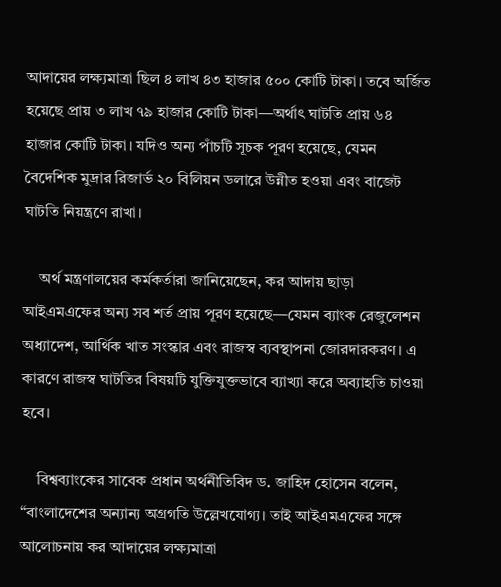আদায়ের লক্ষ্যমাত্রা ছিল ৪ লাখ ৪৩ হাজার ৫০০ কোটি টাকা। তবে অর্জিত হয়েছে প্রায় ৩ লাখ ৭৯ হাজার কোটি টাকা—অর্থাৎ ঘাটতি প্রায় ৬৪ হাজার কোটি টাকা। যদিও অন্য পাঁচটি সূচক পূরণ হয়েছে, যেমন বৈদেশিক মুদ্রার রিজার্ভ ২০ বিলিয়ন ডলারে উন্নীত হওয়া এবং বাজেট ঘাটতি নিয়ন্ত্রণে রাখা।

    অর্থ মন্ত্রণালয়ের কর্মকর্তারা জানিয়েছেন, কর আদায় ছাড়া আইএমএফের অন্য সব শর্ত প্রায় পূরণ হয়েছে—যেমন ব্যাংক রেজুলেশন অধ্যাদেশ, আর্থিক খাত সংস্কার এবং রাজস্ব ব্যবস্থাপনা জোরদারকরণ। এ কারণে রাজস্ব ঘাটতির বিষয়টি যুক্তিযুক্তভাবে ব্যাখ্যা করে অব্যাহতি চাওয়া হবে।

    বিশ্বব্যাংকের সাবেক প্রধান অর্থনীতিবিদ ড. জাহিদ হোসেন বলেন, “বাংলাদেশের অন্যান্য অগ্রগতি উল্লেখযোগ্য। তাই আইএমএফের সঙ্গে আলোচনায় কর আদায়ের লক্ষ্যমাত্রা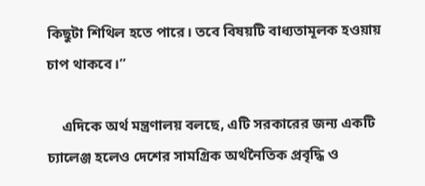কিছুটা শিথিল হতে পারে। তবে বিষয়টি বাধ্যতামূলক হওয়ায় চাপ থাকবে।”

    এদিকে অর্থ মন্ত্রণালয় বলছে, এটি সরকারের জন্য একটি চ্যালেঞ্জ হলেও দেশের সামগ্রিক অর্থনৈতিক প্রবৃদ্ধি ও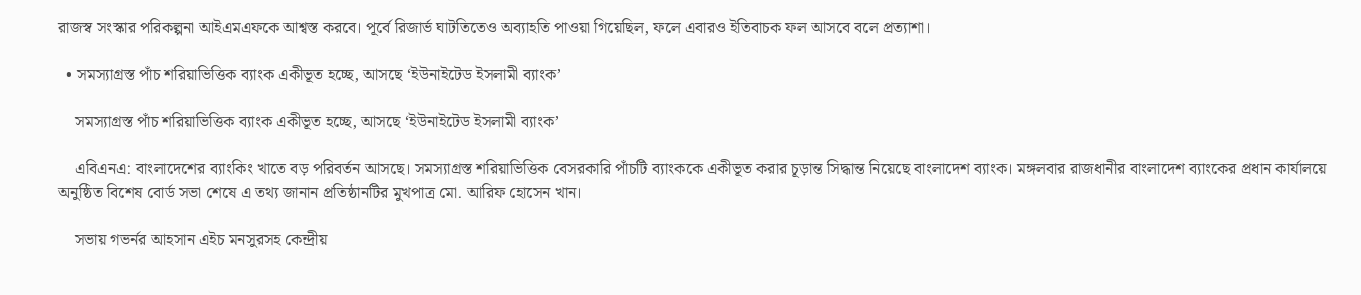রাজস্ব সংস্কার পরিকল্পনা আইএমএফকে আশ্বস্ত করবে। পূর্বে রিজার্ভ ঘাটতিতেও অব্যাহতি পাওয়া গিয়েছিল, ফলে এবারও ইতিবাচক ফল আসবে বলে প্রত্যাশা।

  • সমস্যাগ্রস্ত পাঁচ শরিয়াভিত্তিক ব্যাংক একীভূত হচ্ছে, আসছে ‘ইউনাইটেড ইসলামী ব্যাংক’

    সমস্যাগ্রস্ত পাঁচ শরিয়াভিত্তিক ব্যাংক একীভূত হচ্ছে, আসছে ‘ইউনাইটেড ইসলামী ব্যাংক’

    এবিএনএ: বাংলাদেশের ব্যাংকিং খাতে বড় পরিবর্তন আসছে। সমস্যাগ্রস্ত শরিয়াভিত্তিক বেসরকারি পাঁচটি ব্যাংককে একীভূত করার চূড়ান্ত সিদ্ধান্ত নিয়েছে বাংলাদেশ ব্যাংক। মঙ্গলবার রাজধানীর বাংলাদেশ ব্যাংকের প্রধান কার্যালয়ে অনুষ্ঠিত বিশেষ বোর্ড সভা শেষে এ তথ্য জানান প্রতিষ্ঠানটির মুখপাত্র মো. আরিফ হোসেন খান।

    সভায় গভর্নর আহসান এইচ মনসুরসহ কেন্দ্রীয়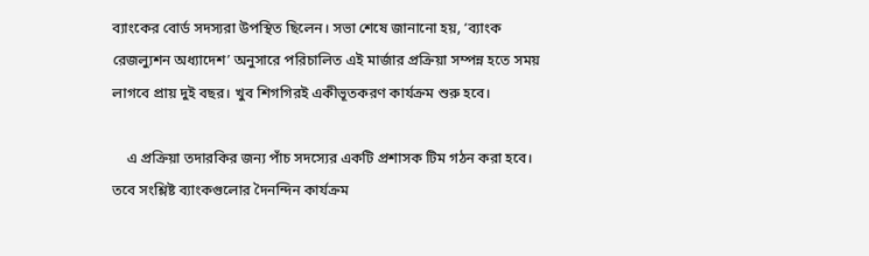ব্যাংকের বোর্ড সদস্যরা উপস্থিত ছিলেন। সভা শেষে জানানো হয়, ‘ব্যাংক রেজল্যুশন অধ্যাদেশ’ অনুসারে পরিচালিত এই মার্জার প্রক্রিয়া সম্পন্ন হতে সময় লাগবে প্রায় দুই বছর। খুব শিগগিরই একীভূতকরণ কার্যক্রম শুরু হবে।

    এ প্রক্রিয়া তদারকির জন্য পাঁচ সদস্যের একটি প্রশাসক টিম গঠন করা হবে। তবে সংশ্লিষ্ট ব্যাংকগুলোর দৈনন্দিন কার্যক্রম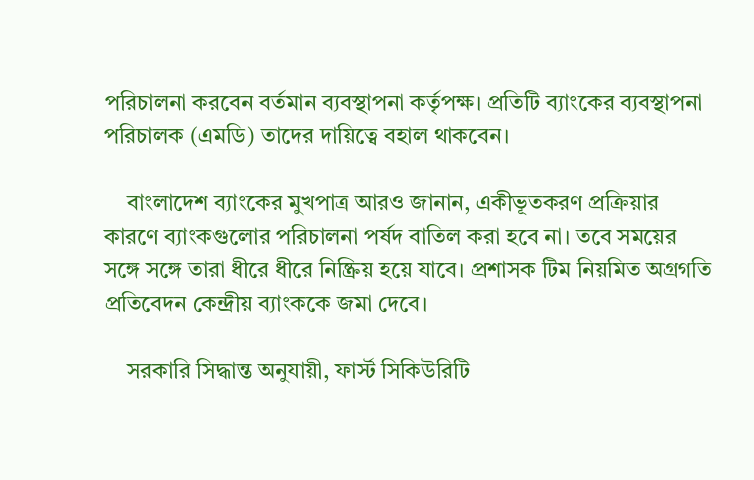পরিচালনা করবেন বর্তমান ব্যবস্থাপনা কর্তৃপক্ষ। প্রতিটি ব্যাংকের ব্যবস্থাপনা পরিচালক (এমডি) তাদের দায়িত্বে বহাল থাকবেন।

    বাংলাদেশ ব্যাংকের মুখপাত্র আরও জানান, একীভূতকরণ প্রক্রিয়ার কারণে ব্যাংকগুলোর পরিচালনা পর্ষদ বাতিল করা হবে না। তবে সময়ের সঙ্গে সঙ্গে তারা ধীরে ধীরে নিষ্ক্রিয় হয়ে যাবে। প্রশাসক টিম নিয়মিত অগ্রগতি প্রতিবেদন কেন্দ্রীয় ব্যাংককে জমা দেবে।

    সরকারি সিদ্ধান্ত অনুযায়ী, ফার্স্ট সিকিউরিটি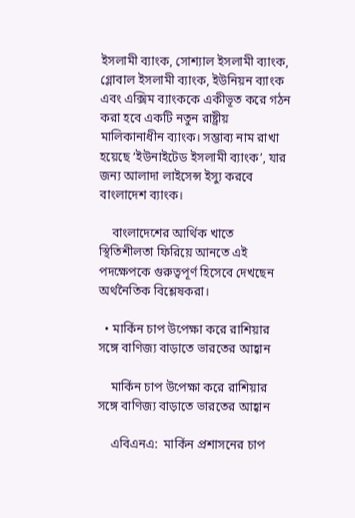ইসলামী ব্যাংক, সোশ্যাল ইসলামী ব্যাংক, গ্লোবাল ইসলামী ব্যাংক, ইউনিয়ন ব্যাংক এবং এক্সিম ব্যাংককে একীভূত করে গঠন করা হবে একটি নতুন রাষ্ট্রীয় মালিকানাধীন ব্যাংক। সম্ভাব্য নাম রাখা হয়েছে ‘ইউনাইটেড ইসলামী ব্যাংক’, যার জন্য আলাদা লাইসেন্স ইস্যু করবে বাংলাদেশ ব্যাংক।

    বাংলাদেশের আর্থিক খাতে স্থিতিশীলতা ফিরিয়ে আনতে এই পদক্ষেপকে গুরুত্বপূর্ণ হিসেবে দেখছেন অর্থনৈতিক বিশ্লেষকরা।

  • মার্কিন চাপ উপেক্ষা করে রাশিয়ার সঙ্গে বাণিজ্য বাড়াতে ভারতের আহ্বান

    মার্কিন চাপ উপেক্ষা করে রাশিয়ার সঙ্গে বাণিজ্য বাড়াতে ভারতের আহ্বান

    এবিএনএ:  মার্কিন প্রশাসনের চাপ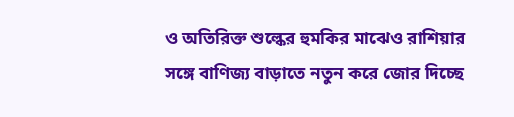ও অতিরিক্ত শুল্কের হুমকির মাঝেও রাশিয়ার সঙ্গে বাণিজ্য বাড়াতে নতুন করে জোর দিচ্ছে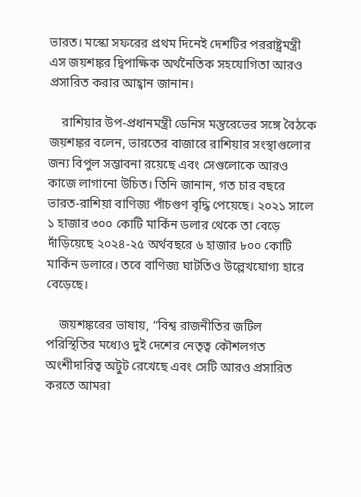ভারত। মস্কো সফরের প্রথম দিনেই দেশটির পররাষ্ট্রমন্ত্রী এস জয়শঙ্কর দ্বিপাক্ষিক অর্থনৈতিক সহযোগিতা আরও প্রসারিত করার আহ্বান জানান।

    রাশিয়ার উপ-প্রধানমন্ত্রী ডেনিস মন্তুরেভের সঙ্গে বৈঠকে জয়শঙ্কর বলেন, ভারতের বাজারে রাশিয়ার সংস্থাগুলোর জন্য বিপুল সম্ভাবনা রয়েছে এবং সেগুলোকে আরও কাজে লাগানো উচিত। তিনি জানান, গত চার বছরে ভারত-রাশিয়া বাণিজ্য পাঁচগুণ বৃদ্ধি পেয়েছে। ২০২১ সালে ১ হাজার ৩০০ কোটি মার্কিন ডলার থেকে তা বেড়ে দাঁড়িয়েছে ২০২৪-২৫ অর্থবছরে ৬ হাজার ৮০০ কোটি মার্কিন ডলারে। তবে বাণিজ্য ঘাটতিও উল্লেখযোগ্য হারে বেড়েছে।

    জয়শঙ্করের ভাষায়, “বিশ্ব রাজনীতির জটিল পরিস্থিতির মধ্যেও দুই দেশের নেতৃত্ব কৌশলগত অংশীদারিত্ব অটুট রেখেছে এবং সেটি আরও প্রসারিত করতে আমরা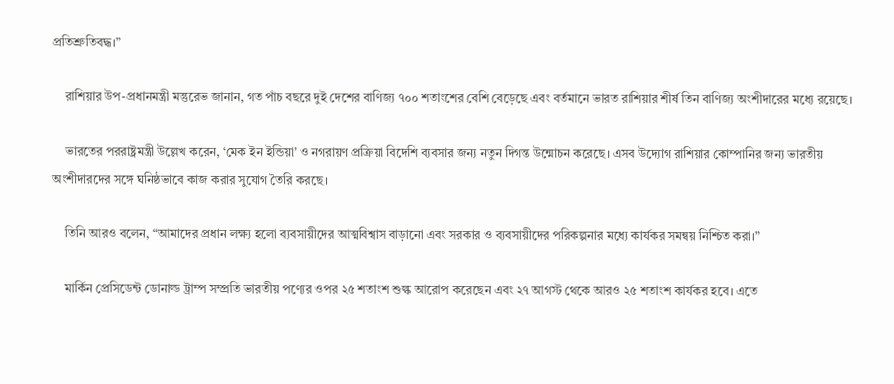প্রতিশ্রুতিবদ্ধ।”

    রাশিয়ার উপ-প্রধানমন্ত্রী মন্তুরেভ জানান, গত পাঁচ বছরে দুই দেশের বাণিজ্য ৭০০ শতাংশের বেশি বেড়েছে এবং বর্তমানে ভারত রাশিয়ার শীর্ষ তিন বাণিজ্য অংশীদারের মধ্যে রয়েছে।

    ভারতের পররাষ্ট্রমন্ত্রী উল্লেখ করেন, ‘মেক ইন ইন্ডিয়া’ ও নগরায়ণ প্রক্রিয়া বিদেশি ব্যবসার জন্য নতুন দিগন্ত উন্মোচন করেছে। এসব উদ্যোগ রাশিয়ার কোম্পানির জন্য ভারতীয় অংশীদারদের সঙ্গে ঘনিষ্ঠভাবে কাজ করার সুযোগ তৈরি করছে।

    তিনি আরও বলেন, “আমাদের প্রধান লক্ষ্য হলো ব্যবসায়ীদের আত্মবিশ্বাস বাড়ানো এবং সরকার ও ব্যবসায়ীদের পরিকল্পনার মধ্যে কার্যকর সমন্বয় নিশ্চিত করা।”

    মার্কিন প্রেসিডেন্ট ডোনাল্ড ট্রাম্প সম্প্রতি ভারতীয় পণ্যের ওপর ২৫ শতাংশ শুল্ক আরোপ করেছেন এবং ২৭ আগস্ট থেকে আরও ২৫ শতাংশ কার্যকর হবে। এতে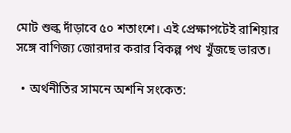মোট শুল্ক দাঁড়াবে ৫০ শতাংশে। এই প্রেক্ষাপটেই রাশিয়ার সঙ্গে বাণিজ্য জোরদার করার বিকল্প পথ খুঁজছে ভারত।

  • অর্থনীতির সামনে অশনি সংকেত: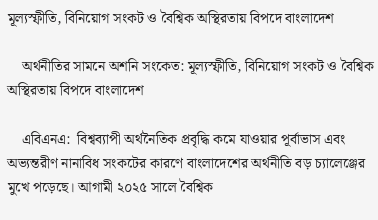মূল্যস্ফীতি, বিনিয়োগ সংকট ও বৈশ্বিক অস্থিরতায় বিপদে বাংলাদেশ

    অর্থনীতির সামনে অশনি সংকেত: মূল্যস্ফীতি, বিনিয়োগ সংকট ও বৈশ্বিক অস্থিরতায় বিপদে বাংলাদেশ

    এবিএনএ:  বিশ্বব্যাপী অর্থনৈতিক প্রবৃদ্ধি কমে যাওয়ার পূর্বাভাস এবং অভ্যন্তরীণ নানাবিধ সংকটের কারণে বাংলাদেশের অর্থনীতি বড় চ্যালেঞ্জের মুখে পড়েছে। আগামী ২০২৫ সালে বৈশ্বিক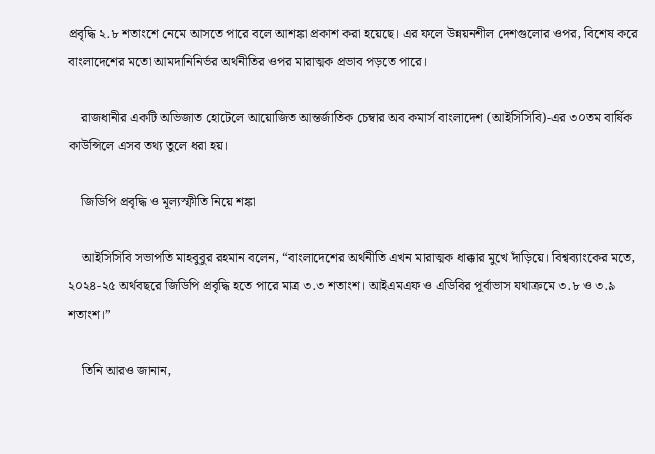প্রবৃদ্ধি ২.৮ শতাংশে নেমে আসতে পারে বলে আশঙ্কা প্রকাশ করা হয়েছে। এর ফলে উন্নয়নশীল দেশগুলোর ওপর, বিশেষ করে বাংলাদেশের মতো আমদানিনির্ভর অর্থনীতির ওপর মারাত্মক প্রভাব পড়তে পারে।

    রাজধানীর একটি অভিজাত হোটেলে আয়োজিত আন্তর্জাতিক চেম্বার অব কমার্স বাংলাদেশ (আইসিসিবি)-এর ৩০তম বার্ষিক কাউন্সিলে এসব তথ্য তুলে ধরা হয়।

    জিডিপি প্রবৃদ্ধি ও মূল্যস্ফীতি নিয়ে শঙ্কা

    আইসিসিবি সভাপতি মাহবুবুর রহমান বলেন, “বাংলাদেশের অর্থনীতি এখন মারাত্মক ধাক্কার মুখে দাঁড়িয়ে। বিশ্বব্যাংকের মতে, ২০২৪-২৫ অর্থবছরে জিডিপি প্রবৃদ্ধি হতে পারে মাত্র ৩.৩ শতাংশ। আইএমএফ ও এডিবির পূর্বাভাস যথাক্রমে ৩.৮ ও ৩.৯ শতাংশ।”

    তিনি আরও জানান,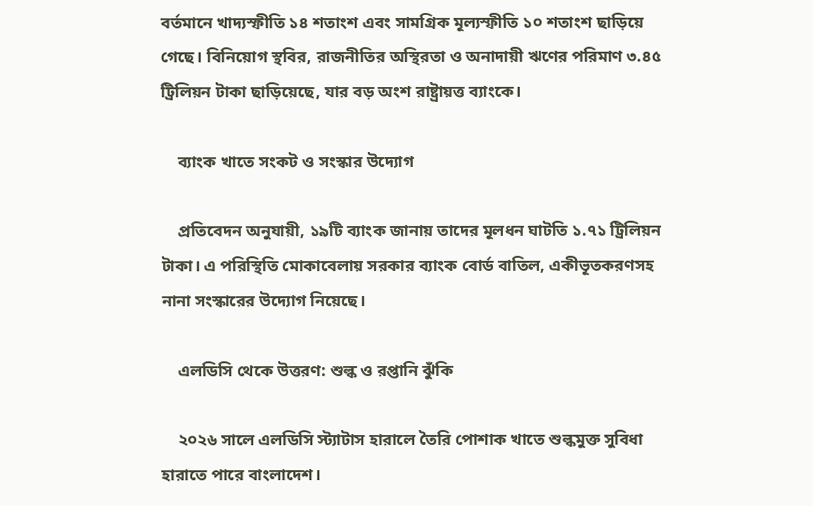বর্তমানে খাদ্যস্ফীতি ১৪ শতাংশ এবং সামগ্রিক মূল্যস্ফীতি ১০ শতাংশ ছাড়িয়ে গেছে। বিনিয়োগ স্থবির, রাজনীতির অস্থিরতা ও অনাদায়ী ঋণের পরিমাণ ৩.৪৫ ট্রিলিয়ন টাকা ছাড়িয়েছে, যার বড় অংশ রাষ্ট্রায়ত্ত ব্যাংকে।

    ব্যাংক খাতে সংকট ও সংস্কার উদ্যোগ

    প্রতিবেদন অনুযায়ী, ১৯টি ব্যাংক জানায় তাদের মূলধন ঘাটতি ১.৭১ ট্রিলিয়ন টাকা। এ পরিস্থিতি মোকাবেলায় সরকার ব্যাংক বোর্ড বাতিল, একীভূতকরণসহ নানা সংস্কারের উদ্যোগ নিয়েছে।

    এলডিসি থেকে উত্তরণ: শুল্ক ও রপ্তানি ঝুঁকি

    ২০২৬ সালে এলডিসি স্ট্যাটাস হারালে তৈরি পোশাক খাতে শুল্কমুক্ত সুবিধা হারাতে পারে বাংলাদেশ।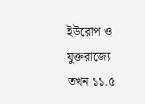ইউরোপ ও যুক্তরাজ্যে তখন ১১.৫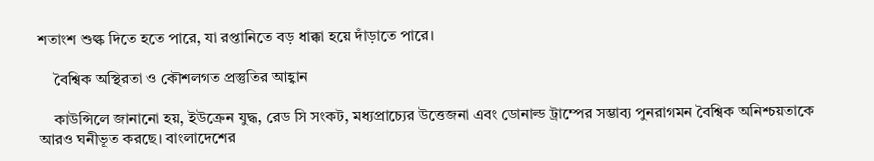শতাংশ শুল্ক দিতে হতে পারে, যা রপ্তানিতে বড় ধাক্কা হয়ে দাঁড়াতে পারে।

    বৈশ্বিক অস্থিরতা ও কৌশলগত প্রস্তুতির আহ্বান

    কাউন্সিলে জানানো হয়, ইউক্রেন যুদ্ধ, রেড সি সংকট, মধ্যপ্রাচ্যের উত্তেজনা এবং ডোনাল্ড ট্রাম্পের সম্ভাব্য পুনরাগমন বৈশ্বিক অনিশ্চয়তাকে আরও ঘনীভূত করছে। বাংলাদেশের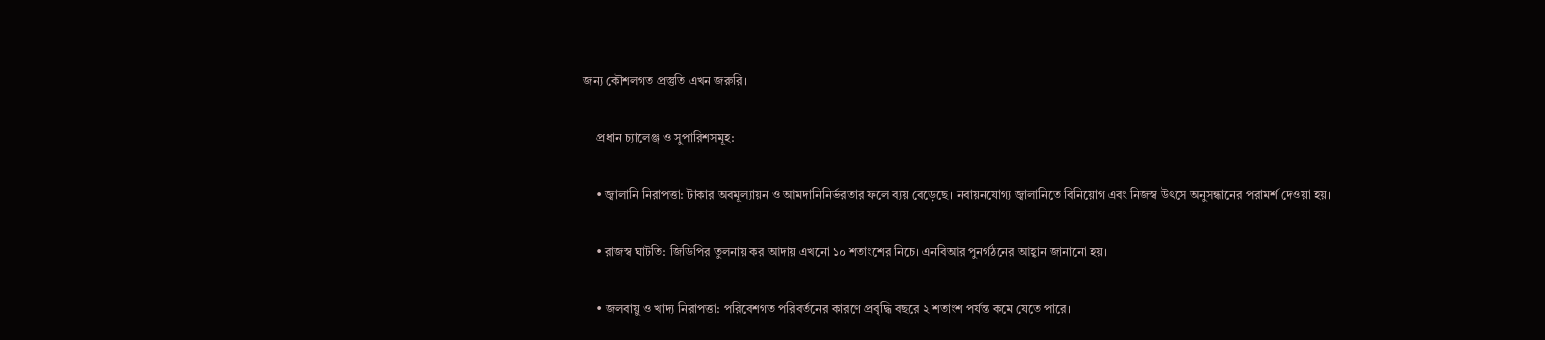জন্য কৌশলগত প্রস্তুতি এখন জরুরি।

    প্রধান চ্যালেঞ্জ ও সুপারিশসমূহ:

    • জ্বালানি নিরাপত্তা: টাকার অবমূল্যায়ন ও আমদানিনির্ভরতার ফলে ব্যয় বেড়েছে। নবায়নযোগ্য জ্বালানিতে বিনিয়োগ এবং নিজস্ব উৎসে অনুসন্ধানের পরামর্শ দেওয়া হয়।

    • রাজস্ব ঘাটতি: জিডিপির তুলনায় কর আদায় এখনো ১০ শতাংশের নিচে। এনবিআর পুনর্গঠনের আহ্বান জানানো হয়।

    • জলবায়ু ও খাদ্য নিরাপত্তা: পরিবেশগত পরিবর্তনের কারণে প্রবৃদ্ধি বছরে ২ শতাংশ পর্যন্ত কমে যেতে পারে।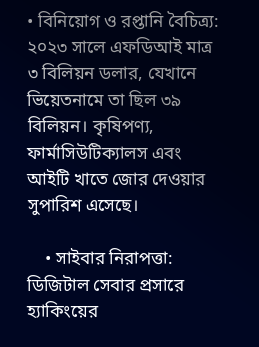• বিনিয়োগ ও রপ্তানি বৈচিত্র্য: ২০২৩ সালে এফডিআই মাত্র ৩ বিলিয়ন ডলার, যেখানে ভিয়েতনামে তা ছিল ৩৯ বিলিয়ন। কৃষিপণ্য, ফার্মাসিউটিক্যালস এবং আইটি খাতে জোর দেওয়ার সুপারিশ এসেছে।

    • সাইবার নিরাপত্তা: ডিজিটাল সেবার প্রসারে হ্যাকিংয়ের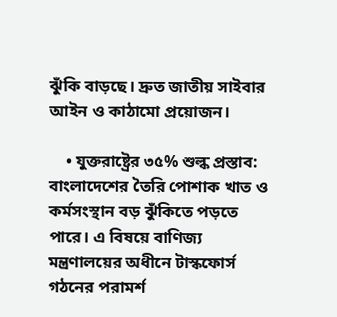ঝুঁকি বাড়ছে। দ্রুত জাতীয় সাইবার আইন ও কাঠামো প্রয়োজন।

    • যুক্তরাষ্ট্রের ৩৫% শুল্ক প্রস্তাব: বাংলাদেশের তৈরি পোশাক খাত ও কর্মসংস্থান বড় ঝুঁকিতে পড়তে পারে। এ বিষয়ে বাণিজ্য মন্ত্রণালয়ের অধীনে টাস্কফোর্স গঠনের পরামর্শ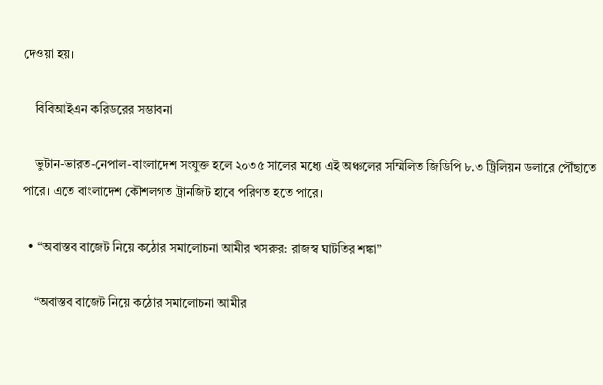দেওয়া হয়।

    বিবিআইএন করিডরের সম্ভাবনা

    ভুটান-ভারত-নেপাল-বাংলাদেশ সংযুক্ত হলে ২০৩৫ সালের মধ্যে এই অঞ্চলের সম্মিলিত জিডিপি ৮.৩ ট্রিলিয়ন ডলারে পৌঁছাতে পারে। এতে বাংলাদেশ কৌশলগত ট্রানজিট হাবে পরিণত হতে পারে।

  • “অবাস্তব বাজেট নিয়ে কঠোর সমালোচনা আমীর খসরুর: রাজস্ব ঘাটতির শঙ্কা”

    “অবাস্তব বাজেট নিয়ে কঠোর সমালোচনা আমীর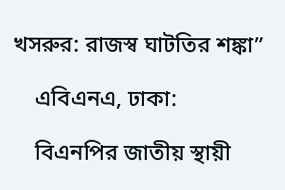খসরুর: রাজস্ব ঘাটতির শঙ্কা”

    এবিএনএ, ঢাকা:

    বিএনপির জাতীয় স্থায়ী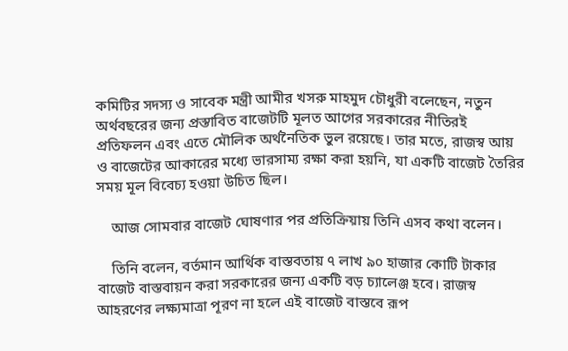কমিটির সদস্য ও সাবেক মন্ত্রী আমীর খসরু মাহমুদ চৌধুরী বলেছেন, নতুন অর্থবছরের জন্য প্রস্তাবিত বাজেটটি মূলত আগের সরকারের নীতিরই প্রতিফলন এবং এতে মৌলিক অর্থনৈতিক ভুল রয়েছে। তার মতে, রাজস্ব আয় ও বাজেটের আকারের মধ্যে ভারসাম্য রক্ষা করা হয়নি, যা একটি বাজেট তৈরির সময় মূল বিবেচ্য হওয়া উচিত ছিল।

    আজ সোমবার বাজেট ঘোষণার পর প্রতিক্রিয়ায় তিনি এসব কথা বলেন।

    তিনি বলেন, বর্তমান আর্থিক বাস্তবতায় ৭ লাখ ৯০ হাজার কোটি টাকার বাজেট বাস্তবায়ন করা সরকারের জন্য একটি বড় চ্যালেঞ্জ হবে। রাজস্ব আহরণের লক্ষ্যমাত্রা পূরণ না হলে এই বাজেট বাস্তবে রূপ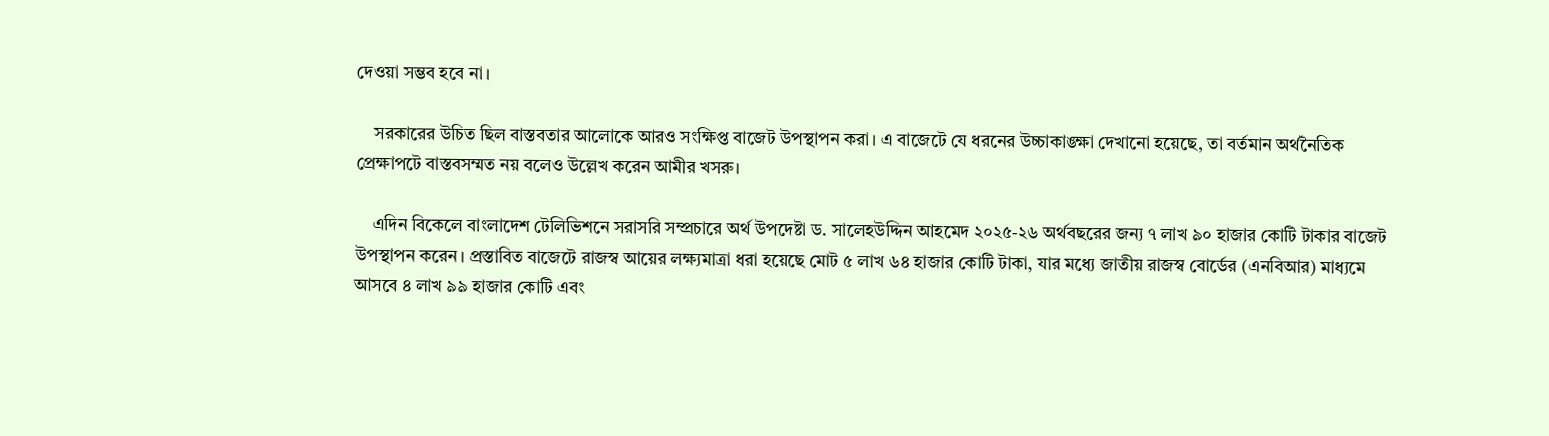দেওয়া সম্ভব হবে না।

    সরকারের উচিত ছিল বাস্তবতার আলোকে আরও সংক্ষিপ্ত বাজেট উপস্থাপন করা। এ বাজেটে যে ধরনের উচ্চাকাঙ্ক্ষা দেখানো হয়েছে, তা বর্তমান অর্থনৈতিক প্রেক্ষাপটে বাস্তবসম্মত নয় বলেও উল্লেখ করেন আমীর খসরু।

    এদিন বিকেলে বাংলাদেশ টেলিভিশনে সরাসরি সম্প্রচারে অর্থ উপদেষ্টা ড. সালেহউদ্দিন আহমেদ ২০২৫-২৬ অর্থবছরের জন্য ৭ লাখ ৯০ হাজার কোটি টাকার বাজেট উপস্থাপন করেন। প্রস্তাবিত বাজেটে রাজস্ব আয়ের লক্ষ্যমাত্রা ধরা হয়েছে মোট ৫ লাখ ৬৪ হাজার কোটি টাকা, যার মধ্যে জাতীয় রাজস্ব বোর্ডের (এনবিআর) মাধ্যমে আসবে ৪ লাখ ৯৯ হাজার কোটি এবং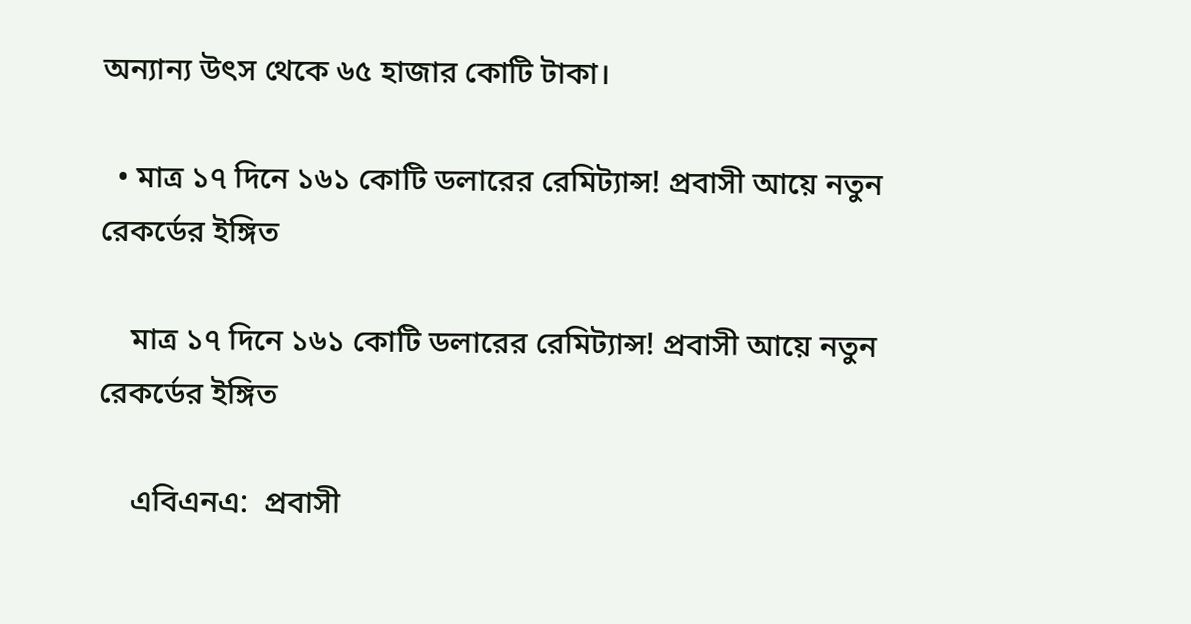অন্যান্য উৎস থেকে ৬৫ হাজার কোটি টাকা।

  • মাত্র ১৭ দিনে ১৬১ কোটি ডলারের রেমিট্যান্স! প্রবাসী আয়ে নতুন রেকর্ডের ইঙ্গিত

    মাত্র ১৭ দিনে ১৬১ কোটি ডলারের রেমিট্যান্স! প্রবাসী আয়ে নতুন রেকর্ডের ইঙ্গিত

    এবিএনএ:  প্রবাসী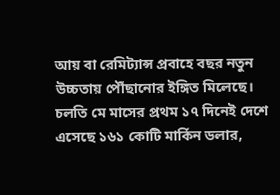আয় বা রেমিট্যান্স প্রবাহে বছর নতুন উচ্চতায় পৌঁছানোর ইঙ্গিত মিলেছে। চলতি মে মাসের প্রথম ১৭ দিনেই দেশে এসেছে ১৬১ কোটি মার্কিন ডলার,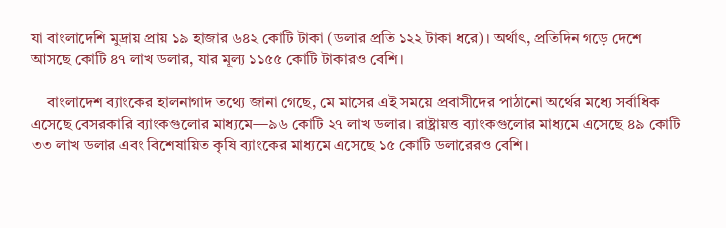যা বাংলাদেশি মুদ্রায় প্রায় ১৯ হাজার ৬৪২ কোটি টাকা (ডলার প্রতি ১২২ টাকা ধরে)। অর্থাৎ, প্রতিদিন গড়ে দেশে আসছে কোটি ৪৭ লাখ ডলার, যার মূল্য ১১৫৫ কোটি টাকারও বেশি।

    বাংলাদেশ ব্যাংকের হালনাগাদ তথ্যে জানা গেছে, মে মাসের এই সময়ে প্রবাসীদের পাঠানো অর্থের মধ্যে সর্বাধিক এসেছে বেসরকারি ব্যাংকগুলোর মাধ্যমে—৯৬ কোটি ২৭ লাখ ডলার। রাষ্ট্রায়ত্ত ব্যাংকগুলোর মাধ্যমে এসেছে ৪৯ কোটি ৩৩ লাখ ডলার এবং বিশেষায়িত কৃষি ব্যাংকের মাধ্যমে এসেছে ১৫ কোটি ডলারেরও বেশি।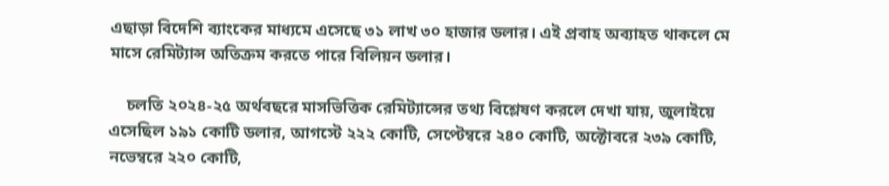এছাড়া বিদেশি ব্যাংকের মাধ্যমে এসেছে ৩১ লাখ ৩০ হাজার ডলার। এই প্রবাহ অব্যাহত থাকলে মে মাসে রেমিট্যান্স অতিক্রম করতে পারে বিলিয়ন ডলার।

    চলতি ২০২৪-২৫ অর্থবছরে মাসভিত্তিক রেমিট্যান্সের তথ্য বিশ্লেষণ করলে দেখা যায়, জুলাইয়ে এসেছিল ১৯১ কোটি ডলার, আগস্টে ২২২ কোটি, সেপ্টেম্বরে ২৪০ কোটি, অক্টোবরে ২৩৯ কোটি, নভেম্বরে ২২০ কোটি,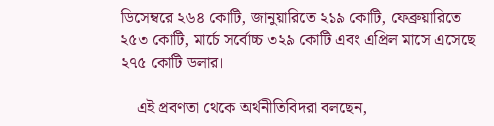ডিসেম্বরে ২৬৪ কোটি, জানুয়ারিতে ২১৯ কোটি, ফেব্রুয়ারিতে ২৫৩ কোটি, মার্চে সর্বোচ্চ ৩২৯ কোটি এবং এপ্রিল মাসে এসেছে ২৭৫ কোটি ডলার।

    এই প্রবণতা থেকে অর্থনীতিবিদরা বলছেন,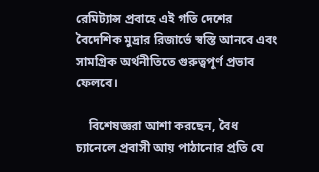রেমিট্যান্স প্রবাহে এই গতি দেশের বৈদেশিক মুদ্রার রিজার্ভে স্বস্তি আনবে এবং সামগ্রিক অর্থনীতিতে গুরুত্বপূর্ণ প্রভাব ফেলবে।

    বিশেষজ্ঞরা আশা করছেন, বৈধ চ্যানেলে প্রবাসী আয় পাঠানোর প্রতি যে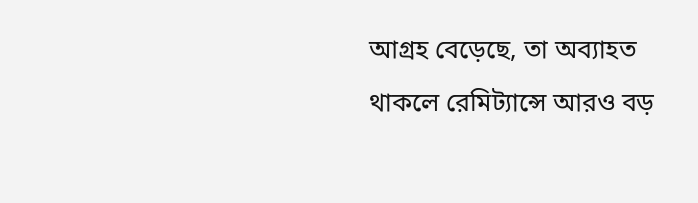আগ্রহ বেড়েছে, তা অব্যাহত থাকলে রেমিট্যান্সে আরও বড়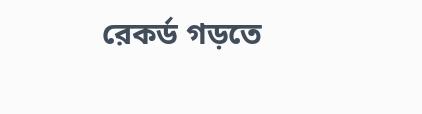রেকর্ড গড়তে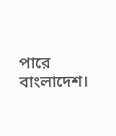পারে বাংলাদেশ।